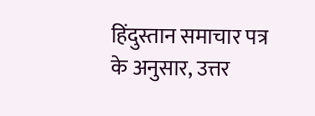हिंदुस्तान समाचार पत्र के अनुसार, उत्तर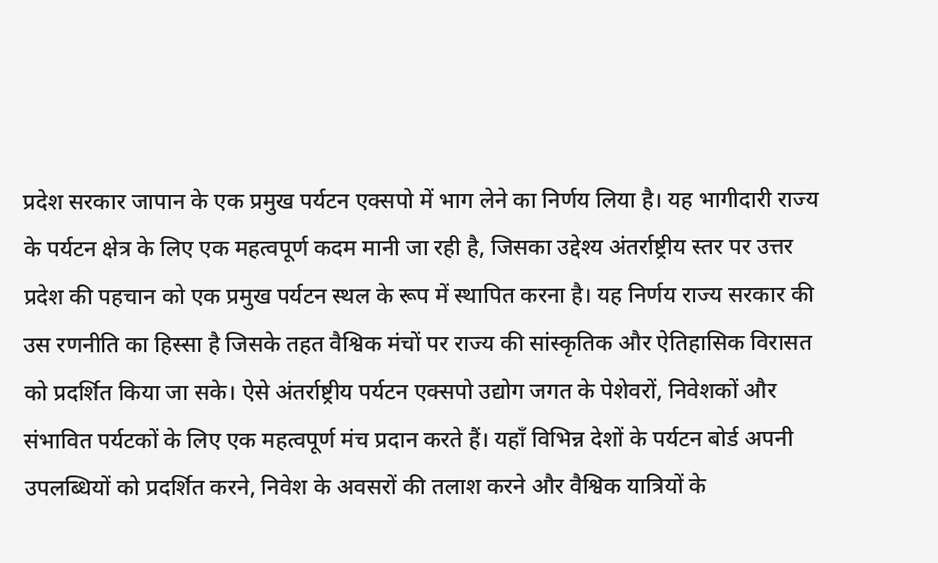प्रदेश सरकार जापान के एक प्रमुख पर्यटन एक्सपो में भाग लेने का निर्णय लिया है। यह भागीदारी राज्य के पर्यटन क्षेत्र के लिए एक महत्वपूर्ण कदम मानी जा रही है, जिसका उद्देश्य अंतर्राष्ट्रीय स्तर पर उत्तर प्रदेश की पहचान को एक प्रमुख पर्यटन स्थल के रूप में स्थापित करना है। यह निर्णय राज्य सरकार की उस रणनीति का हिस्सा है जिसके तहत वैश्विक मंचों पर राज्य की सांस्कृतिक और ऐतिहासिक विरासत को प्रदर्शित किया जा सके। ऐसे अंतर्राष्ट्रीय पर्यटन एक्सपो उद्योग जगत के पेशेवरों, निवेशकों और संभावित पर्यटकों के लिए एक महत्वपूर्ण मंच प्रदान करते हैं। यहाँ विभिन्न देशों के पर्यटन बोर्ड अपनी उपलब्धियों को प्रदर्शित करने, निवेश के अवसरों की तलाश करने और वैश्विक यात्रियों के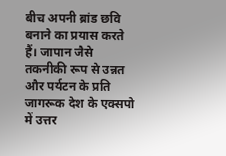बीच अपनी ब्रांड छवि बनाने का प्रयास करते हैं। जापान जैसे तकनीकी रूप से उन्नत और पर्यटन के प्रति जागरूक देश के एक्सपो में उत्तर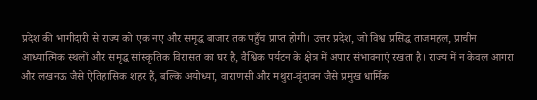प्रदेश की भागीदारी से राज्य को एक नए और समृद्ध बाजार तक पहुँच प्राप्त होगी। उत्तर प्रदेश, जो विश्व प्रसिद्ध ताजमहल, प्राचीन आध्यात्मिक स्थलों और समृद्ध सांस्कृतिक विरासत का घर है, वैश्विक पर्यटन के क्षेत्र में अपार संभावनाएं रखता है। राज्य में न केवल आगरा और लखनऊ जैसे ऐतिहासिक शहर हैं, बल्कि अयोध्या, वाराणसी और मथुरा-वृंदावन जैसे प्रमुख धार्मिक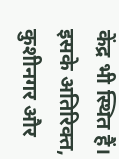केंद्र भी स्थित हैं। इसके अतिरिक्त, कुशीनगर और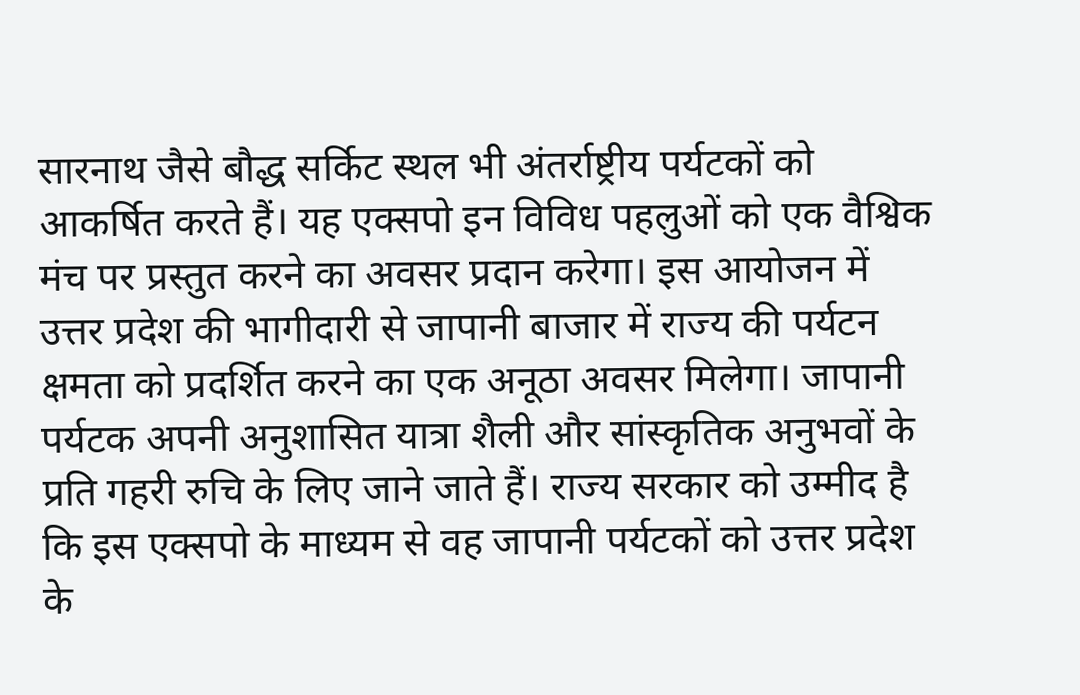सारनाथ जैसे बौद्ध सर्किट स्थल भी अंतर्राष्ट्रीय पर्यटकों को आकर्षित करते हैं। यह एक्सपो इन विविध पहलुओं को एक वैश्विक मंच पर प्रस्तुत करने का अवसर प्रदान करेगा। इस आयोजन में उत्तर प्रदेश की भागीदारी से जापानी बाजार में राज्य की पर्यटन क्षमता को प्रदर्शित करने का एक अनूठा अवसर मिलेगा। जापानी पर्यटक अपनी अनुशासित यात्रा शैली और सांस्कृतिक अनुभवों के प्रति गहरी रुचि के लिए जाने जाते हैं। राज्य सरकार को उम्मीद है कि इस एक्सपो के माध्यम से वह जापानी पर्यटकों को उत्तर प्रदेश के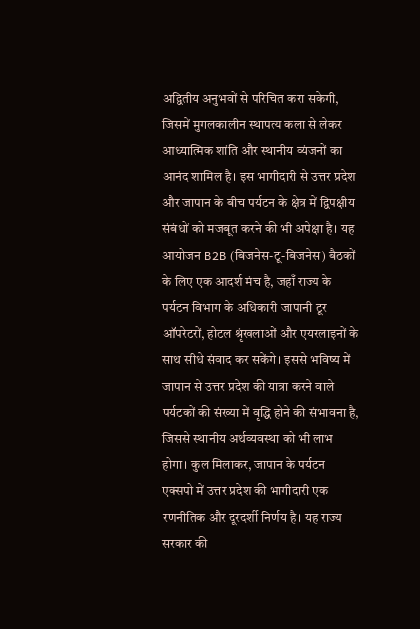अद्वितीय अनुभवों से परिचित करा सकेगी, जिसमें मुगलकालीन स्थापत्य कला से लेकर आध्यात्मिक शांति और स्थानीय व्यंजनों का आनंद शामिल है। इस भागीदारी से उत्तर प्रदेश और जापान के बीच पर्यटन के क्षेत्र में द्विपक्षीय संबंधों को मजबूत करने की भी अपेक्षा है। यह आयोजन B2B (बिजनेस-टू-बिजनेस) बैठकों के लिए एक आदर्श मंच है, जहाँ राज्य के पर्यटन विभाग के अधिकारी जापानी टूर ऑपरेटरों, होटल श्रृंखलाओं और एयरलाइनों के साथ सीधे संवाद कर सकेंगे। इससे भविष्य में जापान से उत्तर प्रदेश की यात्रा करने वाले पर्यटकों की संख्या में वृद्धि होने की संभावना है, जिससे स्थानीय अर्थव्यवस्था को भी लाभ होगा। कुल मिलाकर, जापान के पर्यटन एक्सपो में उत्तर प्रदेश की भागीदारी एक रणनीतिक और दूरदर्शी निर्णय है। यह राज्य सरकार की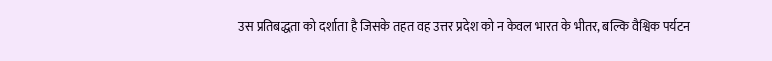उस प्रतिबद्धता को दर्शाता है जिसके तहत वह उत्तर प्रदेश को न केवल भारत के भीतर, बल्कि वैश्विक पर्यटन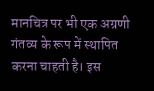मानचित्र पर भी एक अग्रणी गंतव्य के रूप में स्थापित करना चाहती है। इस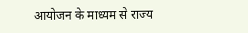आयोजन के माध्यम से राज्य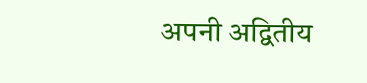अपनी अद्वितीय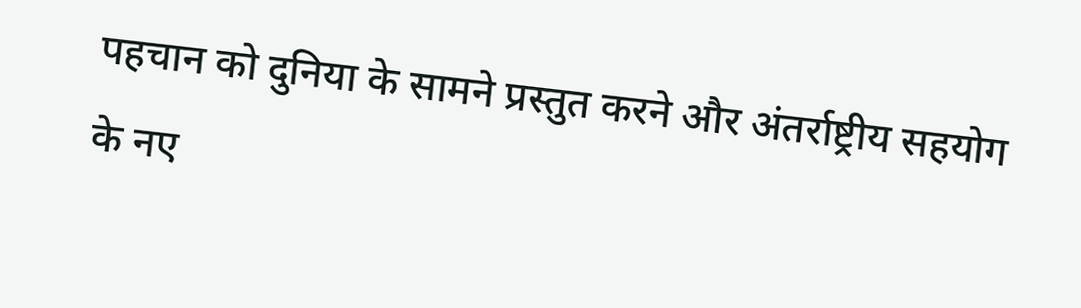पहचान को दुनिया के सामने प्रस्तुत करने और अंतर्राष्ट्रीय सहयोग के नए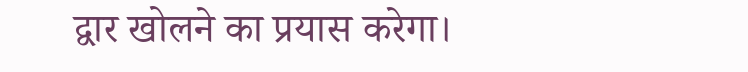द्वार खोलने का प्रयास करेगा।